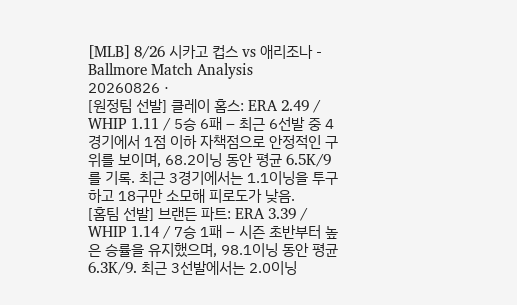[MLB] 8/26 시카고 컵스 vs 애리조나 - Ballmore Match Analysis
20260826 ·
[원정팀 선발] 클레이 홈스: ERA 2.49 / WHIP 1.11 / 5승 6패 – 최근 6선발 중 4경기에서 1점 이하 자책점으로 안정적인 구위를 보이며, 68.2이닝 동안 평균 6.5K/9를 기록. 최근 3경기에서는 1.1이닝을 투구하고 18구만 소모해 피로도가 낮음.
[홈팀 선발] 브랜든 파트: ERA 3.39 / WHIP 1.14 / 7승 1패 – 시즌 초반부터 높은 승률을 유지했으며, 98.1이닝 동안 평균 6.3K/9. 최근 3선발에서는 2.0이닝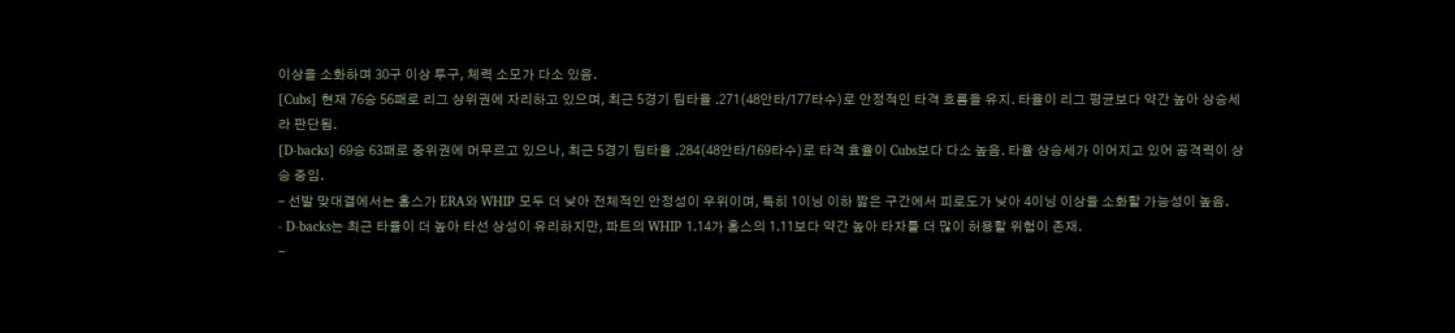이상을 소화하며 30구 이상 투구, 체력 소모가 다소 있음.
[Cubs] 현재 76승 56패로 리그 상위권에 자리하고 있으며, 최근 5경기 팀타율 .271(48안타/177타수)로 안정적인 타격 흐름을 유지. 타율이 리그 평균보다 약간 높아 상승세라 판단됨.
[D-backs] 69승 63패로 중위권에 머무르고 있으나, 최근 5경기 팀타율 .284(48안타/169타수)로 타격 효율이 Cubs보다 다소 높음. 타율 상승세가 이어지고 있어 공격력이 상승 중임.
- 선발 맞대결에서는 홈스가 ERA와 WHIP 모두 더 낮아 전체적인 안정성이 우위이며, 특히 1이닝 이하 짧은 구간에서 피로도가 낮아 4이닝 이상을 소화할 가능성이 높음.
- D-backs는 최근 타율이 더 높아 타선 상성이 유리하지만, 파트의 WHIP 1.14가 홈스의 1.11보다 약간 높아 타자를 더 많이 허용할 위험이 존재.
-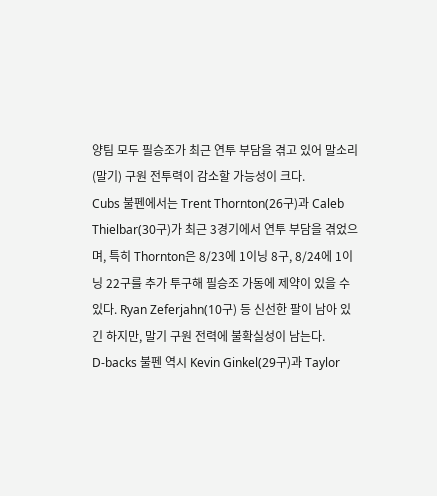양팀 모두 필승조가 최근 연투 부담을 겪고 있어 말소리(말기) 구원 전투력이 감소할 가능성이 크다.
Cubs 불펜에서는 Trent Thornton(26구)과 Caleb Thielbar(30구)가 최근 3경기에서 연투 부담을 겪었으며, 특히 Thornton은 8/23에 1이닝 8구, 8/24에 1이닝 22구를 추가 투구해 필승조 가동에 제약이 있을 수 있다. Ryan Zeferjahn(10구) 등 신선한 팔이 남아 있긴 하지만, 말기 구원 전력에 불확실성이 남는다.
D-backs 불펜 역시 Kevin Ginkel(29구)과 Taylor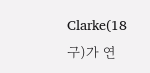Clarke(18구)가 연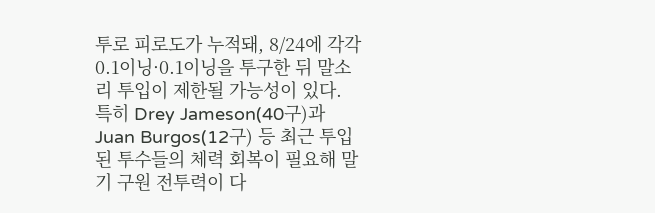투로 피로도가 누적돼, 8/24에 각각 0.1이닝·0.1이닝을 투구한 뒤 말소리 투입이 제한될 가능성이 있다. 특히 Drey Jameson(40구)과 Juan Burgos(12구) 등 최근 투입된 투수들의 체력 회복이 필요해 말기 구원 전투력이 다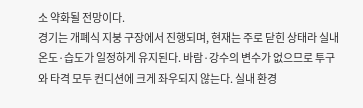소 약화될 전망이다.
경기는 개폐식 지붕 구장에서 진행되며, 현재는 주로 닫힌 상태라 실내 온도·습도가 일정하게 유지된다. 바람·강수의 변수가 없으므로 투구와 타격 모두 컨디션에 크게 좌우되지 않는다. 실내 환경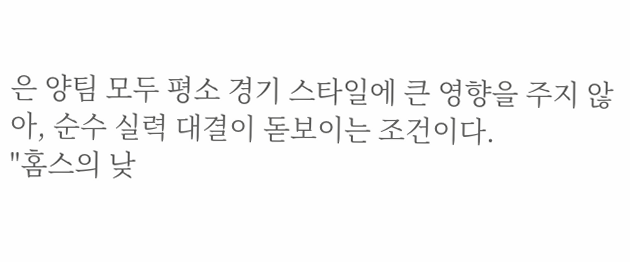은 양팀 모두 평소 경기 스타일에 큰 영향을 주지 않아, 순수 실력 대결이 돋보이는 조건이다.
"홈스의 낮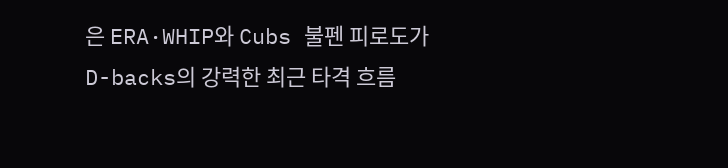은 ERA·WHIP와 Cubs 불펜 피로도가 D-backs의 강력한 최근 타격 흐름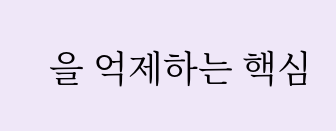을 억제하는 핵심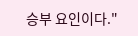승부 요인이다."